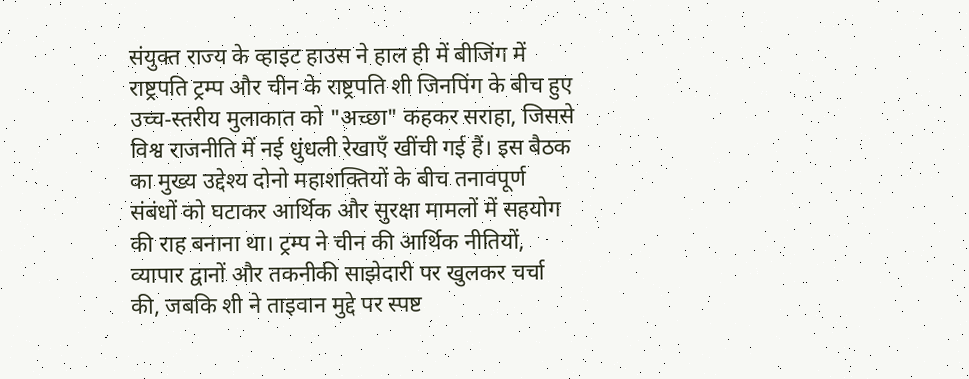संयुक्त राज्य के व्हाइट हाउस ने हाल ही में बीजिंग में राष्ट्रपति ट्रम्प और चीन के राष्ट्रपति शी जिनपिंग के बीच हुए उच्च‑स्तरीय मुलाकात को "अच्छा" कहकर सराहा, जिससे विश्व राजनीति में नई धुंधली रेखाएँ खींची गई हैं। इस बैठक का मुख्य उद्देश्य दोनो महाशक्तियों के बीच तनावपूर्ण संबंधों को घटाकर आर्थिक और सुरक्षा मामलों में सहयोग की राह बनाना था। ट्रम्प ने चीन की आर्थिक नीतियों, व्यापार द्वानों और तकनीकी साझेदारी पर खुलकर चर्चा की, जबकि शी ने ताइवान मुद्दे पर स्पष्ट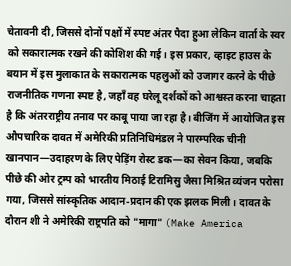चेतावनी दी, जिससे दोनों पक्षों में स्पष्ट अंतर पैदा हुआ लेकिन वार्ता के स्वर को सकारात्मक रखने की कोशिश की गई। इस प्रकार, व्हाइट हाउस के बयान में इस मुलाकात के सकारात्मक पहलुओं को उजागर करने के पीछे राजनीतिक गणना स्पष्ट है, जहाँ वह घरेलू दर्शकों को आश्वस्त करना चाहता है कि अंतरराष्ट्रीय तनाव पर काबू पाया जा रहा है। बीजिंग में आयोजित इस औपचारिक दावत में अमेरिकी प्रतिनिधिमंडल ने पारम्परिक चीनी खानपान—उदाहरण के लिए पेड़िंग रोस्ट डक—का सेवन किया, जबकि पीछे की ओर ट्रम्प को भारतीय मिठाई टिरामिसु जैसा मिश्रित व्यंजन परोसा गया, जिससे सांस्कृतिक आदान‑प्रदान की एक झलक मिली। दावत के दौरान शी ने अमेरिकी राष्ट्रपति को "मागा" (Make America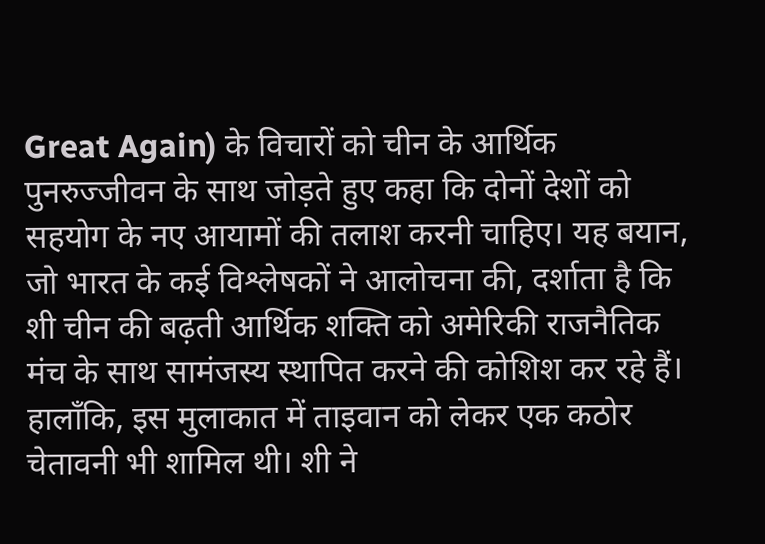Great Again) के विचारों को चीन के आर्थिक पुनरुज्जीवन के साथ जोड़ते हुए कहा कि दोनों देशों को सहयोग के नए आयामों की तलाश करनी चाहिए। यह बयान, जो भारत के कई विश्लेषकों ने आलोचना की, दर्शाता है कि शी चीन की बढ़ती आर्थिक शक्ति को अमेरिकी राजनैतिक मंच के साथ सामंजस्य स्थापित करने की कोशिश कर रहे हैं। हालाँकि, इस मुलाकात में ताइवान को लेकर एक कठोर चेतावनी भी शामिल थी। शी ने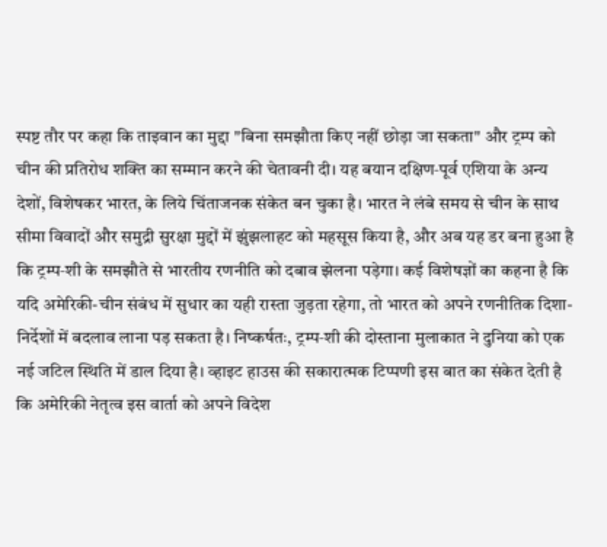स्पष्ट तौर पर कहा कि ताइवान का मुद्दा "बिना समझौता किए नहीं छोड़ा जा सकता" और ट्रम्प को चीन की प्रतिरोध शक्ति का सम्मान करने की चेतावनी दी। यह बयान दक्षिण‑पूर्व एशिया के अन्य देशों, विशेषकर भारत, के लिये चिंताजनक संकेत बन चुका है। भारत ने लंबे समय से चीन के साथ सीमा विवादों और समुद्री सुरक्षा मुद्दों में झुंझलाहट को महसूस किया है, और अब यह डर बना हुआ है कि ट्रम्प‑शी के समझौते से भारतीय रणनीति को दबाव झेलना पड़ेगा। कई विशेषज्ञों का कहना है कि यदि अमेरिकी-चीन संबंध में सुधार का यही रास्ता जुड़ता रहेगा, तो भारत को अपने रणनीतिक दिशा-निर्देशों में बदलाव लाना पड़ सकता है। निष्कर्षतः, ट्रम्प‑शी की दोस्ताना मुलाकात ने दुनिया को एक नई जटिल स्थिति में डाल दिया है। व्हाइट हाउस की सकारात्मक टिप्पणी इस बात का संकेत देती है कि अमेरिकी नेतृत्व इस वार्ता को अपने विदेश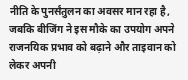नीति के पुनर्संतुलन का अवसर मान रहा है, जबकि बीजिंग ने इस मौके का उपयोग अपने राजनयिक प्रभाव को बढ़ाने और ताइवान को लेकर अपनी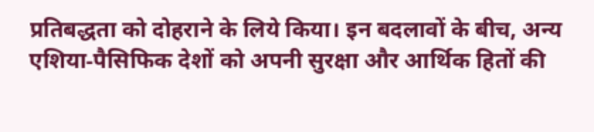प्रतिबद्धता को दोहराने के लिये किया। इन बदलावों के बीच, अन्य एशिया‑पैसिफिक देशों को अपनी सुरक्षा और आर्थिक हितों की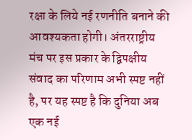रक्षा के लिये नई रणनीति बनाने की आवश्यकता होगी। अंतरराष्ट्रीय मंच पर इस प्रकार के द्विपक्षीय संवाद का परिणाम अभी स्पष्ट नहीं है, पर यह स्पष्ट है कि दुनिया अब एक नई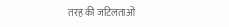तरह की जटिलताओं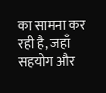का सामना कर रही है, जहाँ सहयोग और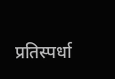प्रतिस्पर्धा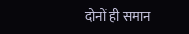दोनों ही समान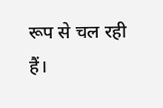रूप से चल रही हैं।